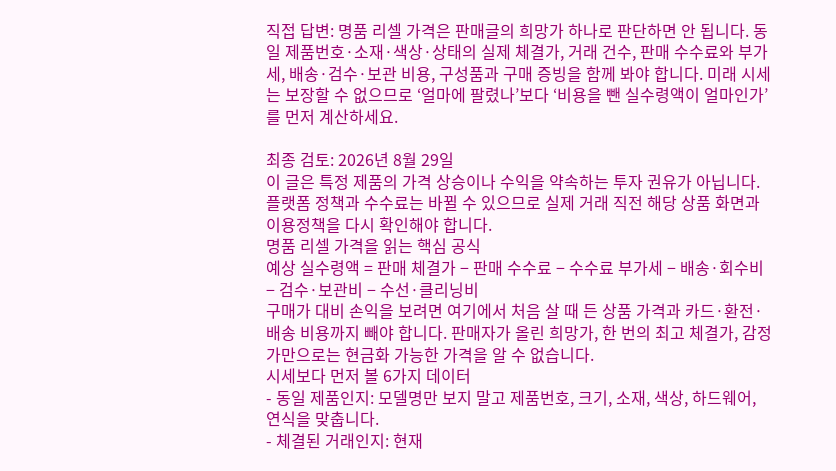직접 답변: 명품 리셀 가격은 판매글의 희망가 하나로 판단하면 안 됩니다. 동일 제품번호·소재·색상·상태의 실제 체결가, 거래 건수, 판매 수수료와 부가세, 배송·검수·보관 비용, 구성품과 구매 증빙을 함께 봐야 합니다. 미래 시세는 보장할 수 없으므로 ‘얼마에 팔렸나’보다 ‘비용을 뺀 실수령액이 얼마인가’를 먼저 계산하세요.

최종 검토: 2026년 8월 29일
이 글은 특정 제품의 가격 상승이나 수익을 약속하는 투자 권유가 아닙니다. 플랫폼 정책과 수수료는 바뀔 수 있으므로 실제 거래 직전 해당 상품 화면과 이용정책을 다시 확인해야 합니다.
명품 리셀 가격을 읽는 핵심 공식
예상 실수령액 = 판매 체결가 − 판매 수수료 − 수수료 부가세 − 배송·회수비 − 검수·보관비 − 수선·클리닝비
구매가 대비 손익을 보려면 여기에서 처음 살 때 든 상품 가격과 카드·환전·배송 비용까지 빼야 합니다. 판매자가 올린 희망가, 한 번의 최고 체결가, 감정가만으로는 현금화 가능한 가격을 알 수 없습니다.
시세보다 먼저 볼 6가지 데이터
- 동일 제품인지: 모델명만 보지 말고 제품번호, 크기, 소재, 색상, 하드웨어, 연식을 맞춥니다.
- 체결된 거래인지: 현재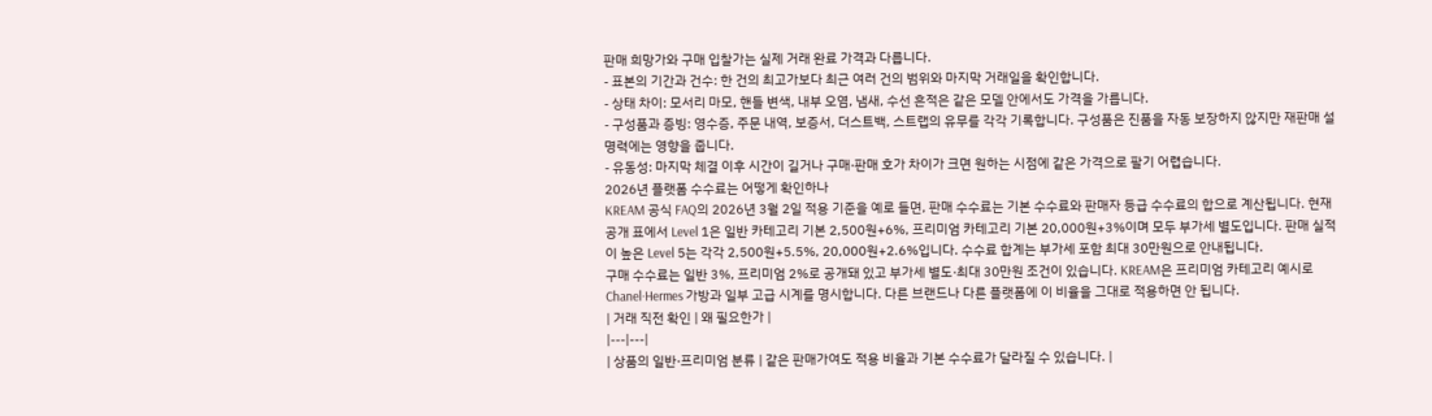판매 희망가와 구매 입찰가는 실제 거래 완료 가격과 다릅니다.
- 표본의 기간과 건수: 한 건의 최고가보다 최근 여러 건의 범위와 마지막 거래일을 확인합니다.
- 상태 차이: 모서리 마모, 핸들 변색, 내부 오염, 냄새, 수선 흔적은 같은 모델 안에서도 가격을 가릅니다.
- 구성품과 증빙: 영수증, 주문 내역, 보증서, 더스트백, 스트랩의 유무를 각각 기록합니다. 구성품은 진품을 자동 보장하지 않지만 재판매 설명력에는 영향을 줍니다.
- 유동성: 마지막 체결 이후 시간이 길거나 구매·판매 호가 차이가 크면 원하는 시점에 같은 가격으로 팔기 어렵습니다.
2026년 플랫폼 수수료는 어떻게 확인하나
KREAM 공식 FAQ의 2026년 3월 2일 적용 기준을 예로 들면, 판매 수수료는 기본 수수료와 판매자 등급 수수료의 합으로 계산됩니다. 현재 공개 표에서 Level 1은 일반 카테고리 기본 2,500원+6%, 프리미엄 카테고리 기본 20,000원+3%이며 모두 부가세 별도입니다. 판매 실적이 높은 Level 5는 각각 2,500원+5.5%, 20,000원+2.6%입니다. 수수료 합계는 부가세 포함 최대 30만원으로 안내됩니다.
구매 수수료는 일반 3%, 프리미엄 2%로 공개돼 있고 부가세 별도·최대 30만원 조건이 있습니다. KREAM은 프리미엄 카테고리 예시로 Chanel·Hermes 가방과 일부 고급 시계를 명시합니다. 다른 브랜드나 다른 플랫폼에 이 비율을 그대로 적용하면 안 됩니다.
| 거래 직전 확인 | 왜 필요한가 |
|---|---|
| 상품의 일반·프리미엄 분류 | 같은 판매가여도 적용 비율과 기본 수수료가 달라질 수 있습니다. |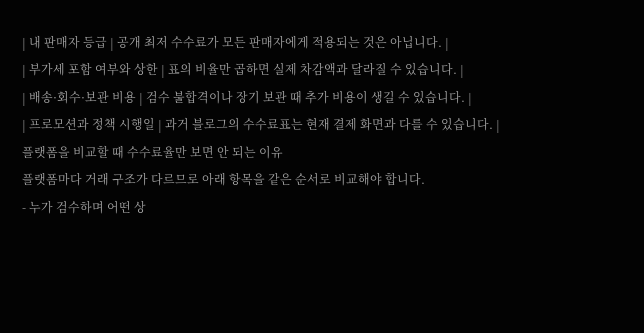| 내 판매자 등급 | 공개 최저 수수료가 모든 판매자에게 적용되는 것은 아닙니다. |
| 부가세 포함 여부와 상한 | 표의 비율만 곱하면 실제 차감액과 달라질 수 있습니다. |
| 배송·회수·보관 비용 | 검수 불합격이나 장기 보관 때 추가 비용이 생길 수 있습니다. |
| 프로모션과 정책 시행일 | 과거 블로그의 수수료표는 현재 결제 화면과 다를 수 있습니다. |
플랫폼을 비교할 때 수수료율만 보면 안 되는 이유
플랫폼마다 거래 구조가 다르므로 아래 항목을 같은 순서로 비교해야 합니다.
- 누가 검수하며 어떤 상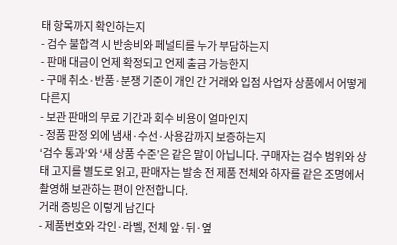태 항목까지 확인하는지
- 검수 불합격 시 반송비와 페널티를 누가 부담하는지
- 판매 대금이 언제 확정되고 언제 출금 가능한지
- 구매 취소·반품·분쟁 기준이 개인 간 거래와 입점 사업자 상품에서 어떻게 다른지
- 보관 판매의 무료 기간과 회수 비용이 얼마인지
- 정품 판정 외에 냄새·수선·사용감까지 보증하는지
‘검수 통과’와 ‘새 상품 수준’은 같은 말이 아닙니다. 구매자는 검수 범위와 상태 고지를 별도로 읽고, 판매자는 발송 전 제품 전체와 하자를 같은 조명에서 촬영해 보관하는 편이 안전합니다.
거래 증빙은 이렇게 남긴다
- 제품번호와 각인·라벨, 전체 앞·뒤·옆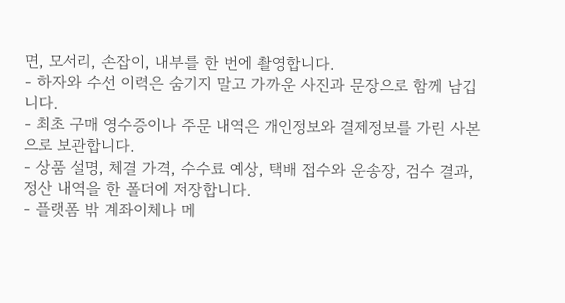면, 모서리, 손잡이, 내부를 한 번에 촬영합니다.
- 하자와 수선 이력은 숨기지 말고 가까운 사진과 문장으로 함께 남깁니다.
- 최초 구매 영수증이나 주문 내역은 개인정보와 결제정보를 가린 사본으로 보관합니다.
- 상품 설명, 체결 가격, 수수료 예상, 택배 접수와 운송장, 검수 결과, 정산 내역을 한 폴더에 저장합니다.
- 플랫폼 밖 계좌이체나 메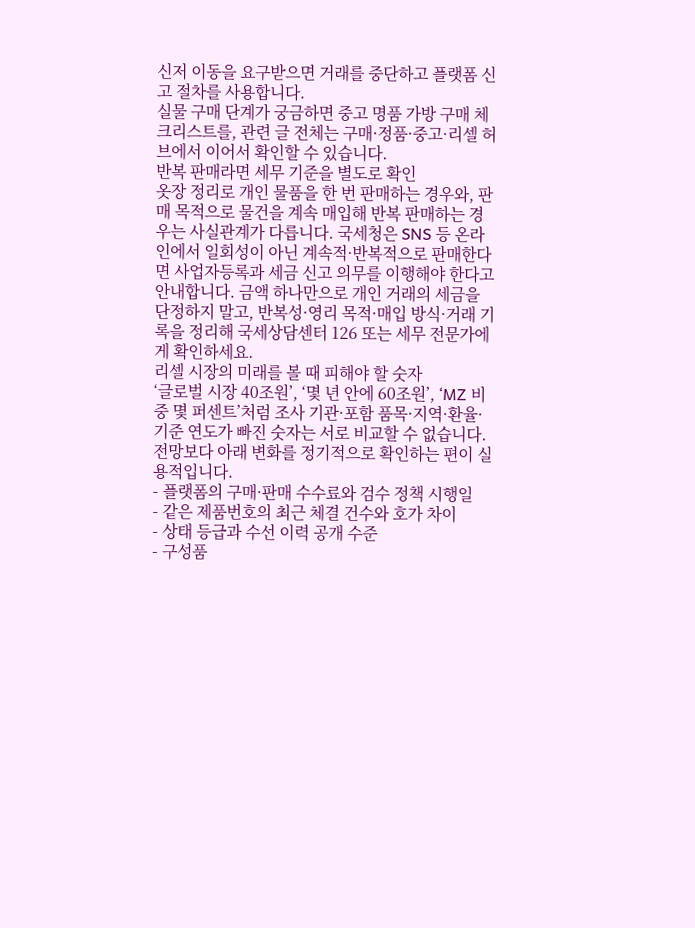신저 이동을 요구받으면 거래를 중단하고 플랫폼 신고 절차를 사용합니다.
실물 구매 단계가 궁금하면 중고 명품 가방 구매 체크리스트를, 관련 글 전체는 구매·정품·중고·리셀 허브에서 이어서 확인할 수 있습니다.
반복 판매라면 세무 기준을 별도로 확인
옷장 정리로 개인 물품을 한 번 판매하는 경우와, 판매 목적으로 물건을 계속 매입해 반복 판매하는 경우는 사실관계가 다릅니다. 국세청은 SNS 등 온라인에서 일회성이 아닌 계속적·반복적으로 판매한다면 사업자등록과 세금 신고 의무를 이행해야 한다고 안내합니다. 금액 하나만으로 개인 거래의 세금을 단정하지 말고, 반복성·영리 목적·매입 방식·거래 기록을 정리해 국세상담센터 126 또는 세무 전문가에게 확인하세요.
리셀 시장의 미래를 볼 때 피해야 할 숫자
‘글로벌 시장 40조원’, ‘몇 년 안에 60조원’, ‘MZ 비중 몇 퍼센트’처럼 조사 기관·포함 품목·지역·환율·기준 연도가 빠진 숫자는 서로 비교할 수 없습니다. 전망보다 아래 변화를 정기적으로 확인하는 편이 실용적입니다.
- 플랫폼의 구매·판매 수수료와 검수 정책 시행일
- 같은 제품번호의 최근 체결 건수와 호가 차이
- 상태 등급과 수선 이력 공개 수준
- 구성품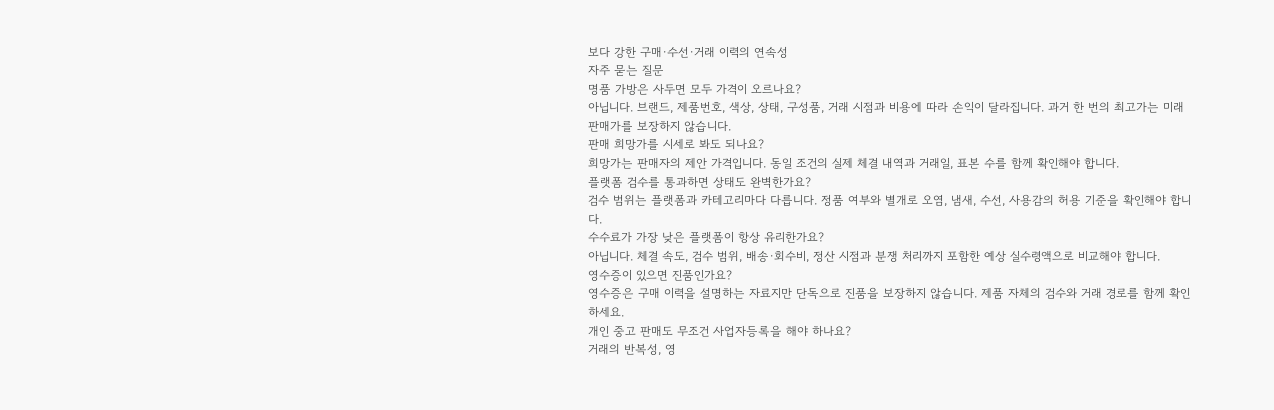보다 강한 구매·수선·거래 이력의 연속성
자주 묻는 질문
명품 가방은 사두면 모두 가격이 오르나요?
아닙니다. 브랜드, 제품번호, 색상, 상태, 구성품, 거래 시점과 비용에 따라 손익이 달라집니다. 과거 한 번의 최고가는 미래 판매가를 보장하지 않습니다.
판매 희망가를 시세로 봐도 되나요?
희망가는 판매자의 제안 가격입니다. 동일 조건의 실제 체결 내역과 거래일, 표본 수를 함께 확인해야 합니다.
플랫폼 검수를 통과하면 상태도 완벽한가요?
검수 범위는 플랫폼과 카테고리마다 다릅니다. 정품 여부와 별개로 오염, 냄새, 수선, 사용감의 허용 기준을 확인해야 합니다.
수수료가 가장 낮은 플랫폼이 항상 유리한가요?
아닙니다. 체결 속도, 검수 범위, 배송·회수비, 정산 시점과 분쟁 처리까지 포함한 예상 실수령액으로 비교해야 합니다.
영수증이 있으면 진품인가요?
영수증은 구매 이력을 설명하는 자료지만 단독으로 진품을 보장하지 않습니다. 제품 자체의 검수와 거래 경로를 함께 확인하세요.
개인 중고 판매도 무조건 사업자등록을 해야 하나요?
거래의 반복성, 영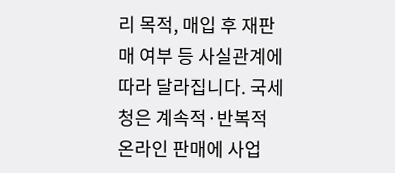리 목적, 매입 후 재판매 여부 등 사실관계에 따라 달라집니다. 국세청은 계속적·반복적 온라인 판매에 사업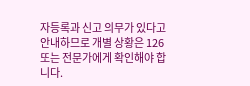자등록과 신고 의무가 있다고 안내하므로 개별 상황은 126 또는 전문가에게 확인해야 합니다.